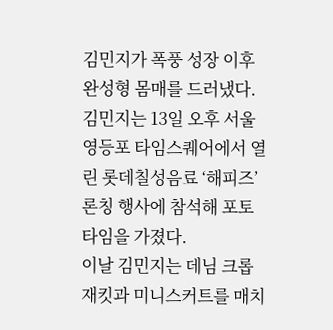김민지가 폭풍 성장 이후 완성형 몸매를 드러냈다.
김민지는 13일 오후 서울 영등포 타임스퀘어에서 열린 롯데칠성음료 ‘해피즈’ 론칭 행사에 참석해 포토타임을 가졌다.
이날 김민지는 데님 크롭 재킷과 미니스커트를 매치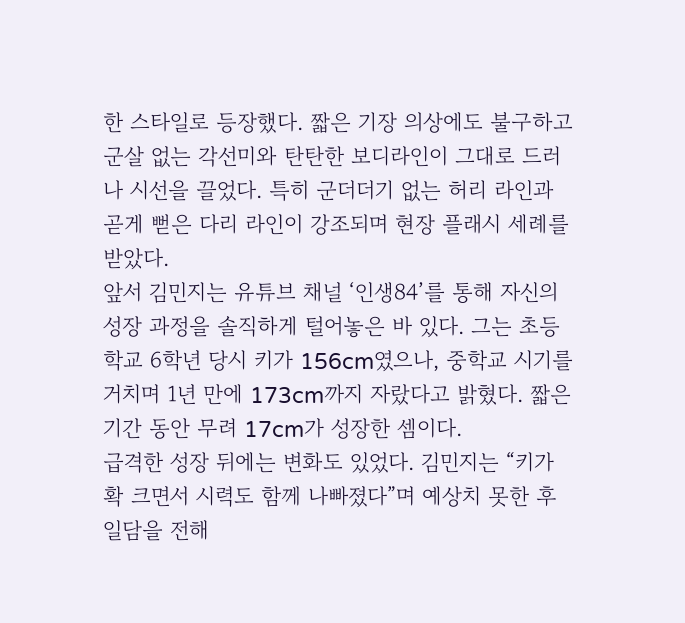한 스타일로 등장했다. 짧은 기장 의상에도 불구하고 군살 없는 각선미와 탄탄한 보디라인이 그대로 드러나 시선을 끌었다. 특히 군더더기 없는 허리 라인과 곧게 뻗은 다리 라인이 강조되며 현장 플래시 세례를 받았다.
앞서 김민지는 유튜브 채널 ‘인생84’를 통해 자신의 성장 과정을 솔직하게 털어놓은 바 있다. 그는 초등학교 6학년 당시 키가 156cm였으나, 중학교 시기를 거치며 1년 만에 173cm까지 자랐다고 밝혔다. 짧은 기간 동안 무려 17cm가 성장한 셈이다.
급격한 성장 뒤에는 변화도 있었다. 김민지는 “키가 확 크면서 시력도 함께 나빠졌다”며 예상치 못한 후일담을 전해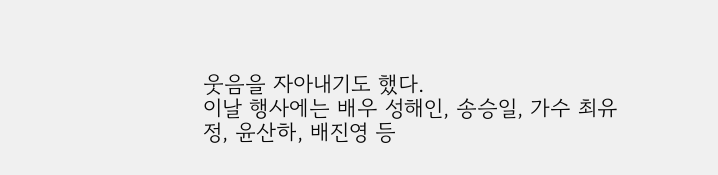웃음을 자아내기도 했다.
이날 행사에는 배우 성해인, 송승일, 가수 최유정, 윤산하, 배진영 등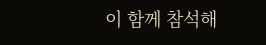이 함께 참석해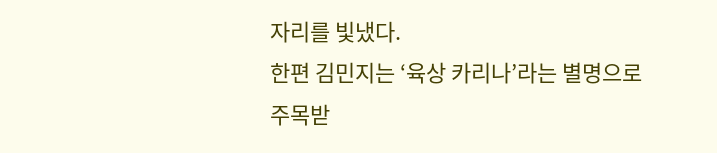자리를 빛냈다.
한편 김민지는 ‘육상 카리나’라는 별명으로 주목받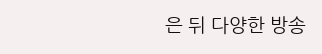은 뒤 다양한 방송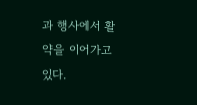과 행사에서 활약을 이어가고 있다.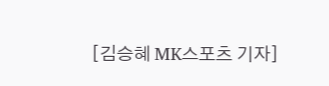[김승혜 MK스포츠 기자]